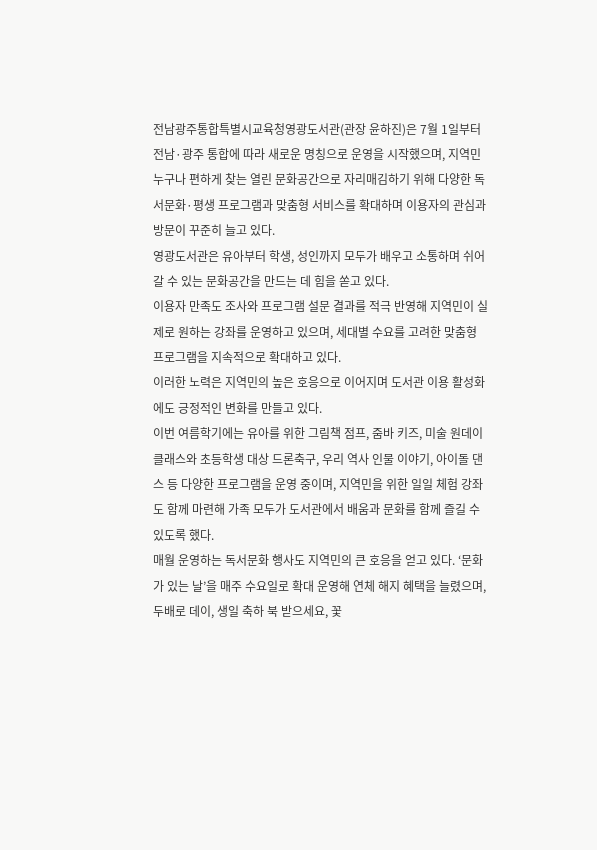전남광주통합특별시교육청영광도서관(관장 윤하진)은 7월 1일부터 전남·광주 통합에 따라 새로운 명칭으로 운영을 시작했으며, 지역민 누구나 편하게 찾는 열린 문화공간으로 자리매김하기 위해 다양한 독서문화·평생 프로그램과 맞춤형 서비스를 확대하며 이용자의 관심과 방문이 꾸준히 늘고 있다.
영광도서관은 유아부터 학생, 성인까지 모두가 배우고 소통하며 쉬어갈 수 있는 문화공간을 만드는 데 힘을 쏟고 있다.
이용자 만족도 조사와 프로그램 설문 결과를 적극 반영해 지역민이 실제로 원하는 강좌를 운영하고 있으며, 세대별 수요를 고려한 맞춤형 프로그램을 지속적으로 확대하고 있다.
이러한 노력은 지역민의 높은 호응으로 이어지며 도서관 이용 활성화에도 긍정적인 변화를 만들고 있다.
이번 여름학기에는 유아를 위한 그림책 점프, 줌바 키즈, 미술 원데이 클래스와 초등학생 대상 드론축구, 우리 역사 인물 이야기, 아이돌 댄스 등 다양한 프로그램을 운영 중이며, 지역민을 위한 일일 체험 강좌도 함께 마련해 가족 모두가 도서관에서 배움과 문화를 함께 즐길 수 있도록 했다.
매월 운영하는 독서문화 행사도 지역민의 큰 호응을 얻고 있다. ‘문화가 있는 날’을 매주 수요일로 확대 운영해 연체 해지 혜택을 늘렸으며, 두배로 데이, 생일 축하 북 받으세요, 꽃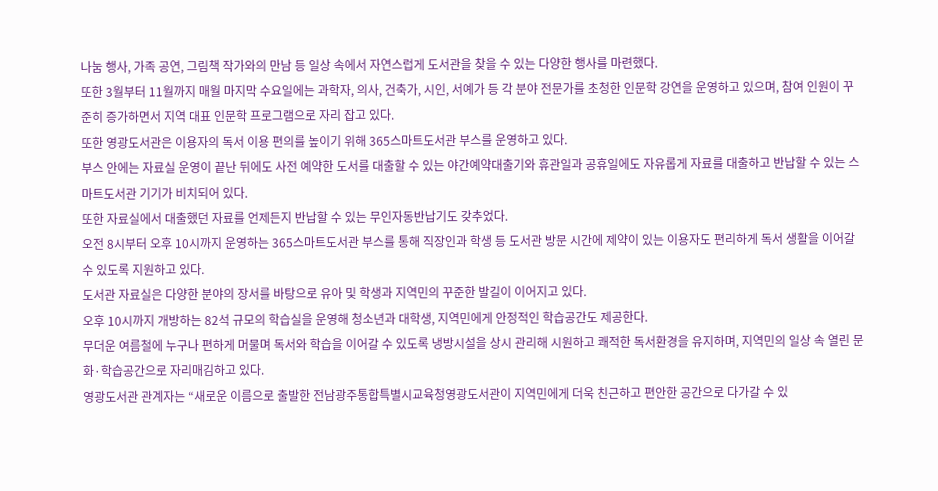나눔 행사, 가족 공연, 그림책 작가와의 만남 등 일상 속에서 자연스럽게 도서관을 찾을 수 있는 다양한 행사를 마련했다.
또한 3월부터 11월까지 매월 마지막 수요일에는 과학자, 의사, 건축가, 시인, 서예가 등 각 분야 전문가를 초청한 인문학 강연을 운영하고 있으며, 참여 인원이 꾸준히 증가하면서 지역 대표 인문학 프로그램으로 자리 잡고 있다.
또한 영광도서관은 이용자의 독서 이용 편의를 높이기 위해 365스마트도서관 부스를 운영하고 있다.
부스 안에는 자료실 운영이 끝난 뒤에도 사전 예약한 도서를 대출할 수 있는 야간예약대출기와 휴관일과 공휴일에도 자유롭게 자료를 대출하고 반납할 수 있는 스마트도서관 기기가 비치되어 있다.
또한 자료실에서 대출했던 자료를 언제든지 반납할 수 있는 무인자동반납기도 갖추었다.
오전 8시부터 오후 10시까지 운영하는 365스마트도서관 부스를 통해 직장인과 학생 등 도서관 방문 시간에 제약이 있는 이용자도 편리하게 독서 생활을 이어갈 수 있도록 지원하고 있다.
도서관 자료실은 다양한 분야의 장서를 바탕으로 유아 및 학생과 지역민의 꾸준한 발길이 이어지고 있다.
오후 10시까지 개방하는 82석 규모의 학습실을 운영해 청소년과 대학생, 지역민에게 안정적인 학습공간도 제공한다.
무더운 여름철에 누구나 편하게 머물며 독서와 학습을 이어갈 수 있도록 냉방시설을 상시 관리해 시원하고 쾌적한 독서환경을 유지하며, 지역민의 일상 속 열린 문화·학습공간으로 자리매김하고 있다.
영광도서관 관계자는 “새로운 이름으로 출발한 전남광주통합특별시교육청영광도서관이 지역민에게 더욱 친근하고 편안한 공간으로 다가갈 수 있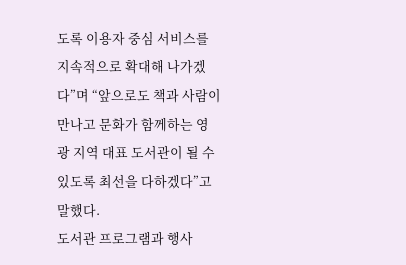도록 이용자 중심 서비스를 지속적으로 확대해 나가겠다”며 “앞으로도 책과 사람이 만나고 문화가 함께하는 영광 지역 대표 도서관이 될 수 있도록 최선을 다하겠다”고 말했다.
도서관 프로그램과 행사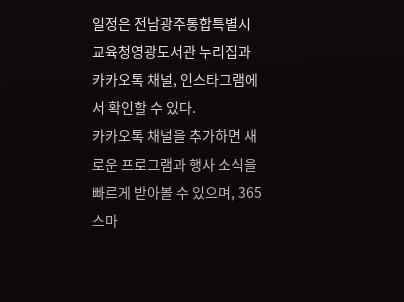일정은 전남광주통합특별시교육청영광도서관 누리집과 카카오톡 채널, 인스타그램에서 확인할 수 있다.
카카오톡 채널을 추가하면 새로운 프로그램과 행사 소식을 빠르게 받아볼 수 있으며, 365스마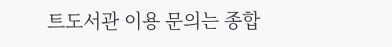트도서관 이용 문의는 종합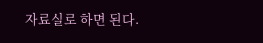자료실로 하면 된다.